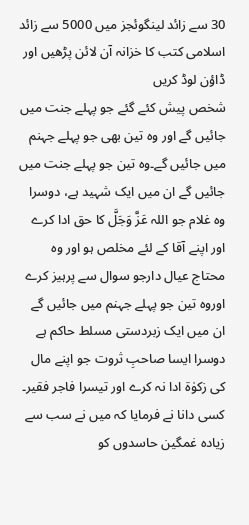30 سے زائد لینگوئجز میں 5000 سے زائد اسلامی کتب کا خزانہ آن لائن پڑھیں اور ڈاؤن لوڈ کریں
شخص پیش کئے گئے جو پہلے جنت میں جائیں گے اور وہ تین بھی جو پہلے جہنم میں جائیں گے۔وہ تین جو پہلے جنت میں جائیں گے ان میں ایک شہید ہے، دوسرا وہ غلام جو اللہ عَزَّ وَجَلَّ کا حق ادا کرے اور اپنے آقا کے لئے مخلص ہو اور وہ محتاج عیال دارجو سوال سے پرہیز کرے اوروہ تین جو پہلے جہنم میں جائیں گے ان میں ایک زبردستی مسلط حاکم ہے دوسرا ایسا صاحبِ ثروت جو اپنے مال کی زکوٰۃ ادا نہ کرے اور تیسرا فاجر فقیر۔
کسی دانا نے فرمایا کہ میں نے سب سے زیادہ غمگین حاسدوں کو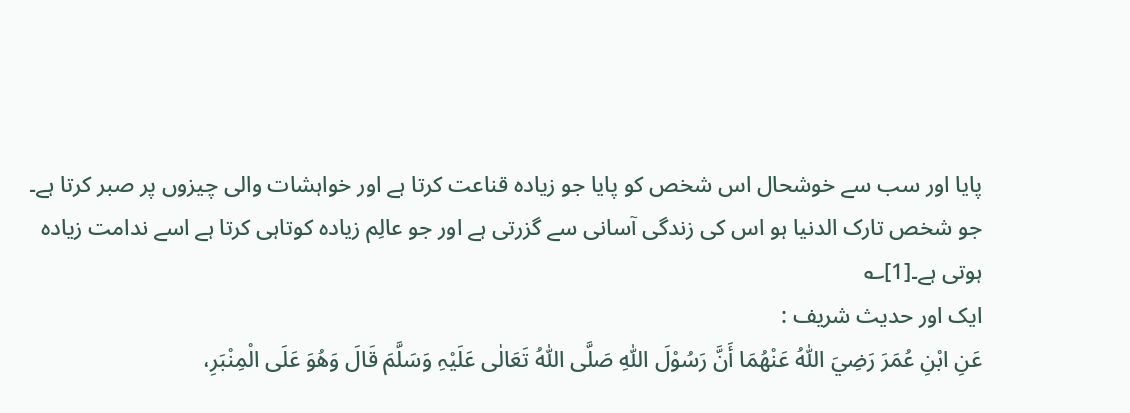پایا اور سب سے خوشحال اس شخص کو پایا جو زیادہ قناعت کرتا ہے اور خواہشات والی چیزوں پر صبر کرتا ہے۔ جو شخص تارک الدنیا ہو اس کی زندگی آسانی سے گزرتی ہے اور جو عالِم زیادہ کوتاہی کرتا ہے اسے ندامت زیادہ ہوتی ہے۔[1]؎
ایک اور حدیث شریف :
عَنِ ابْنِ عُمَرَ رَضِيَ اللّٰہُ عَنْھُمَا أَنَّ رَسُوْلَ اللّٰہِ صَلَّی اللّٰہُ تَعَالٰی عَلَیْہِ وَسَلَّمَ قَالَ وَھُوَ عَلَی الْمِنْبَرِ،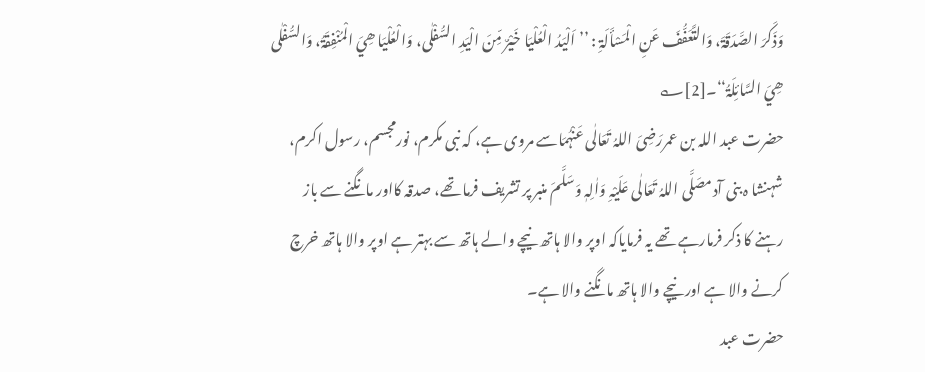وَذَکَرَ الصَّدَقَۃَ، وَالتَّعَفُّفَ عَنِ الْمَسْأَلَۃِ : ’’اَلْیَدُ الْعُلْیَا خَیْرٌ مِّنَ الْیَدِ السُّفْلٰی، وَالْعُلْیَا ھِيَ الْمُنْفِقَۃُ، وَالسُّفْلٰی ھِيَ السَّائِلَۃُ‘‘۔[2]؎
حضرت عبد اللہ بن عمررَضِیَ اللہُ تَعَالٰی عَنْہُمَاسے مروی ہے، کہ نبی مکرم، نورمجسم، رسول اکرم، شہنشا ہ بنی آدمصَلَّی اللہُ تَعَالٰی عَلَیْہِ وَاٰلِہٖ وَسَلَّمَ منبر پر تشریف فرما تھے، صدقہ کااور مانگنے سے باز رہنے کا ذکر فرمارہے تھے یہ فرمایاکہ اوپر والا ہاتھ نیچے والے ہاتھ سے بہتر ہے اوپر والا ہاتھ خرچ کرنے والا ہے اور نیچے والا ہاتھ مانگنے والا ہے۔
حضرت عبد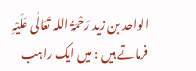الواحد بن زید رَحْمَۃُ اللہ تَعَالٰی عَلَیْہِ فرماتے ہیں : میں ایک راہب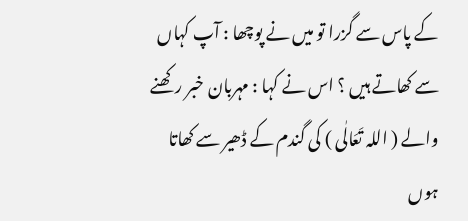کے پاس سے گزرا تو میں نے پوچھا : آپ کہاں سے کھاتے ہیں ؟ اس نے کہا : مہربان خبر رکھنے والے ( اللہ تَعَالٰی ) کی گندم کے ڈھیر سے کھاتا ہوں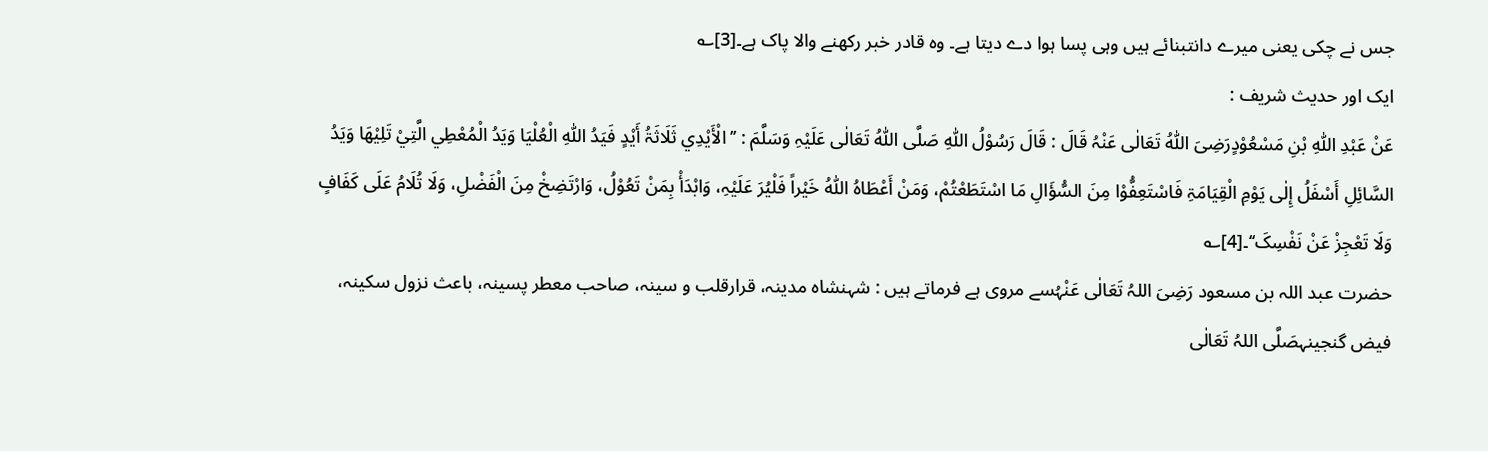جس نے چکی یعنی میرے دانتبنائے ہیں وہی پسا ہوا دے دیتا ہے۔ وہ قادر خبر رکھنے والا پاک ہے۔[3]؎
ایک اور حدیث شریف :
عَنْ عَبْدِ اللّٰہِ بْنِ مَسْعُوْدٍرَضِیَ اللّٰہُ تَعَالٰی عَنْہُ قَالَ : قَالَ رَسُوْلُ اللّٰہِ صَلَّی اللّٰہُ تَعَالٰی عَلَیْہِ وَسَلَّمَ : ’’الْأَیْدِي ثَلَاثَۃُ أَیْدٍ فَیَدُ اللّٰہِ الْعُلْیَا وَیَدُ الْمُعْطِي الَّتِيْ تَلِیْھَا وَیَدُ السَّائِلِ أَسْفَلُ إِلٰی یَوْمِ الْقِیَامَۃِ فَاسْتَعِفُّوْا مِنَ السُّؤَالِ مَا اسْتَطَعْتُمْ، وَمَنْ أَعْطَاہُ اللّٰہُ خَیْراً فَلْیُرَ عَلَیْہِ، وَابْدَأْ بِمَنْ تَعُوْلُ، وَارْتَضِخْ مِنَ الْفَضْلِ، وَلَا تُلَامُ عَلَی کَفَافٍ وَلَا تَعْجِزْ عَنْ نَفْسِکَ‘‘۔[4]؎
حضرت عبد اللہ بن مسعود رَضِیَ اللہُ تَعَالٰی عَنْہُسے مروی ہے فرماتے ہیں : شہنشاہ مدینہ، قرارقلب و سینہ، صاحب معطر پسینہ، باعث نزول سکینہ، فیض گنجینہصَلَّی اللہُ تَعَالٰی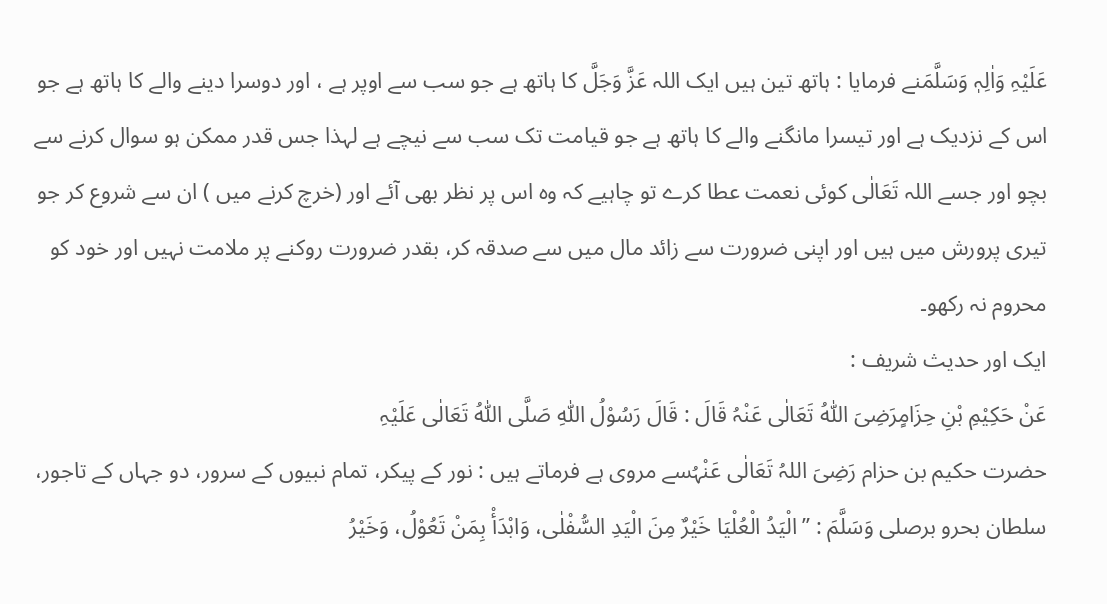عَلَیْہِ وَاٰلِہٖ وَسَلَّمَنے فرمایا : ہاتھ تین ہیں ایک اللہ عَزَّ وَجَلَّ کا ہاتھ ہے جو سب سے اوپر ہے ، اور دوسرا دینے والے کا ہاتھ ہے جو اس کے نزدیک ہے اور تیسرا مانگنے والے کا ہاتھ ہے جو قیامت تک سب سے نیچے ہے لہذا جس قدر ممکن ہو سوال کرنے سے بچو اور جسے اللہ تَعَالٰی کوئی نعمت عطا کرے تو چاہیے کہ وہ اس پر نظر بھی آئے اور (خرچ کرنے میں ) ان سے شروع کر جو تیری پرورش میں ہیں اور اپنی ضرورت سے زائد مال میں سے صدقہ کر، بقدر ضرورت روکنے پر ملامت نہیں اور خود کو محروم نہ رکھو۔
ایک اور حدیث شریف :
عَنْ حَکِیْمِ بْنِ حِزَامٍرَضِیَ اللّٰہُ تَعَالٰی عَنْہُ قَالَ : قَالَ رَسُوْلُ اللّٰہِ صَلَّی اللّٰہُ تَعَالٰی عَلَیْہِ
حضرت حکیم بن حزام رَضِیَ اللہُ تَعَالٰی عَنْہُسے مروی ہے فرماتے ہیں : نور کے پیکر، تمام نبیوں کے سرور، دو جہاں کے تاجور، سلطان بحرو برصلی وَسَلَّمَ : ’’الْیَدُ الْعُلْیَا خَیْرٌ مِنَ الْیَدِ السُّفْلٰی، وَابْدَأْ بِمَنْ تَعُوْلُ، وَخَیْرُ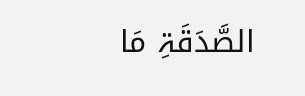الصَّدَقَۃِ مَا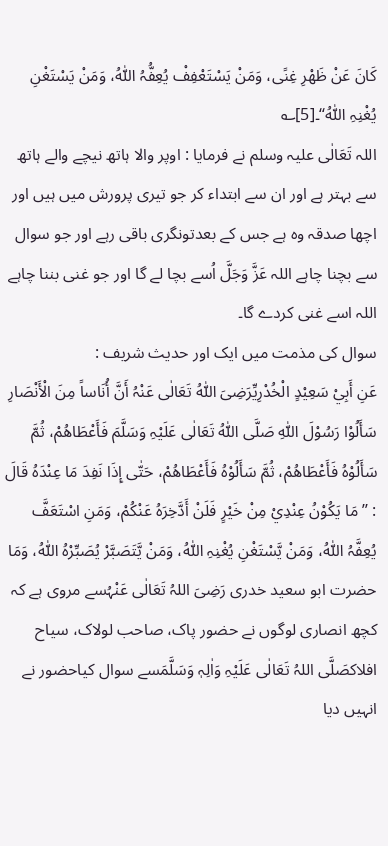کَانَ عَنْ ظَھْرِ غِنًی، وَمَنْ یَسْتَعْفِفْ یُعِفُّہُ اللّٰہُ، وَمَنْ یَسْتَغْنِ یُغْنِہِ اللّٰہُ‘‘۔[5]؎
اللہ تَعَالٰی علیہ وسلم نے فرمایا : اوپر والا ہاتھ نیچے والے ہاتھ سے بہتر ہے اور ان سے ابتداء کر جو تیری پرورش میں ہیں اور اچھا صدقہ وہ ہے جس کے بعدتونگری باقی رہے اور جو سوال سے بچنا چاہے اللہ عَزَّ وَجَلَّ اُسے بچا لے گا اور جو غنی بننا چاہے اللہ اسے غنی کردے گا۔
سوال کی مذمت میں ایک اور حدیث شریف :
عَنِ أَبِيْ سَعِیْدٍ الْخُدْرِيِّرَضِیَ اللّٰہُ تَعَالٰی عَنْہُ أَنَّ أُنَاساً مِنَ الْأَنْصَارِ سَأَلُوْا رَسُوْلَ اللّٰہِ صَلَّی اللّٰہُ تَعَالٰی عَلَیْہِ وَسَلَّمَ فَأَعْطَاھُمْ، ثُمَّ سَأَلُوْہُ فَأَعْطَاھُمْ، ثُمَّ سَأَلُوْہُ فَأَعْطَاھُمْ، حَتّٰی إِذَا نَفِدَ مَا عِنْدَہُ قَالَ : ’’مَا یَکُوْنُ عِنْدِيْ مِنْ خَیْرٍ فَلَنْ أَدَّخِرَہُ عَنْکُمْ، وَمَنِ اسْتَعَفَّ یُعِفَّہُ اللّٰہُ، وَمَنْ یَّسْتَغْنِ یُغْنِہِ اللّٰہُ، وَمَنْ یَّتَصَبَّرْ یُصَبِّرْہُ اللّٰہُ، وَمَا
حضرت ابو سعید خدری رَضِیَ اللہُ تَعَالٰی عَنْہُسے مروی ہے کہ کچھ انصاری لوگوں نے حضور پاک، صاحب لولاک، سیاح افلاکصَلَّی اللہُ تَعَالٰی عَلَیْہِ وَاٰلِہٖ وَسَلَّمَسے سوال کیاحضور نے انہیں دیا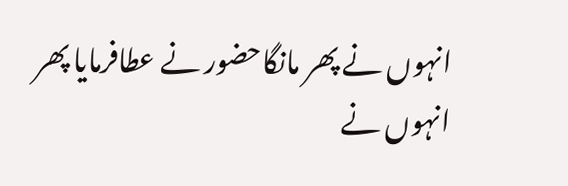انہوں نے پھر مانگاحضور نے عطافرمایا پھر انہوں نے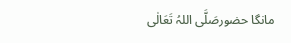مانگا حضورصَلَّی اللہُ تَعَالٰی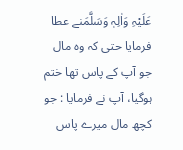عَلَیْہِ وَاٰلِہٖ وَسَلَّمَنے عطا فرمایا حتی کہ وہ مال جو آپ کے پاس تھا ختم ہوگیا، آپ نے فرمایا : جو کچھ مال میرے پاس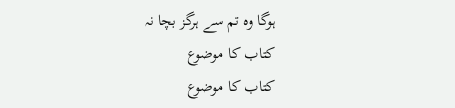ہوگا وہ تم سے ہرگز بچا نہ
کتاب کا موضوع
کتاب کا موضوع